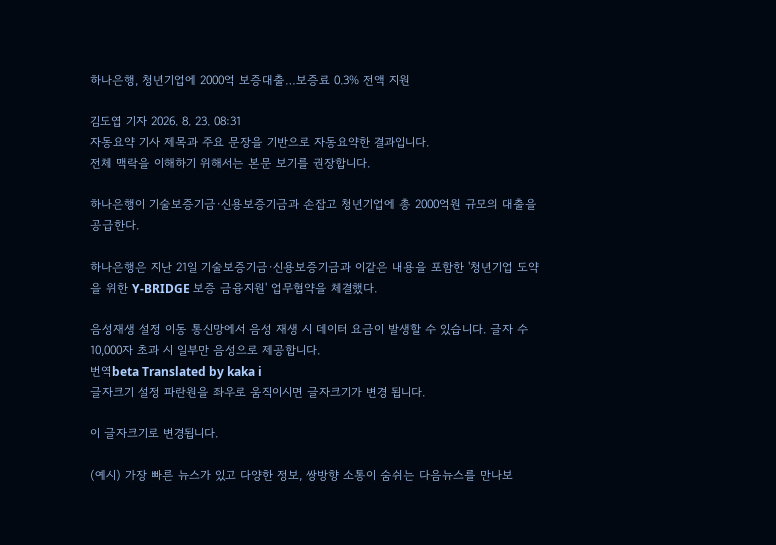하나은행, 청년기업에 2000억 보증대출…보증료 0.3% 전액 지원

김도엽 기자 2026. 8. 23. 08:31
자동요약 기사 제목과 주요 문장을 기반으로 자동요약한 결과입니다.
전체 맥락을 이해하기 위해서는 본문 보기를 권장합니다.

하나은행이 기술보증기금·신용보증기금과 손잡고 청년기업에 총 2000억원 규모의 대출을 공급한다.

하나은행은 지난 21일 기술보증기금·신용보증기금과 이같은 내용을 포함한 '청년기업 도약을 위한 Y-BRIDGE 보증 금융지원' 업무협약을 체결했다.

음성재생 설정 이동 통신망에서 음성 재생 시 데이터 요금이 발생할 수 있습니다. 글자 수 10,000자 초과 시 일부만 음성으로 제공합니다.
번역beta Translated by kaka i
글자크기 설정 파란원을 좌우로 움직이시면 글자크기가 변경 됩니다.

이 글자크기로 변경됩니다.

(예시) 가장 빠른 뉴스가 있고 다양한 정보, 쌍방향 소통이 숨쉬는 다음뉴스를 만나보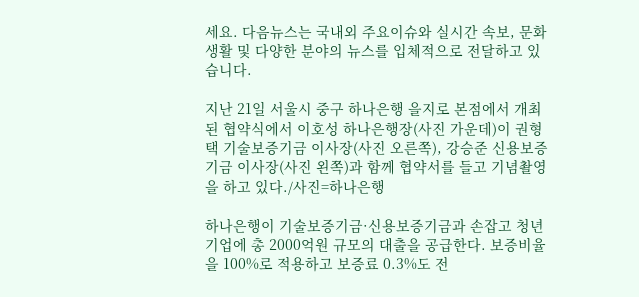세요. 다음뉴스는 국내외 주요이슈와 실시간 속보, 문화생활 및 다양한 분야의 뉴스를 입체적으로 전달하고 있습니다.

지난 21일 서울시 중구 하나은행 을지로 본점에서 개최된 협약식에서 이호성 하나은행장(사진 가운데)이 권형택 기술보증기금 이사장(사진 오른쪽), 강승준 신용보증기금 이사장(사진 왼쪽)과 함께 협약서를 들고 기념촬영을 하고 있다./사진=하나은행

하나은행이 기술보증기금·신용보증기금과 손잡고 청년기업에 총 2000억원 규모의 대출을 공급한다. 보증비율을 100%로 적용하고 보증료 0.3%도 전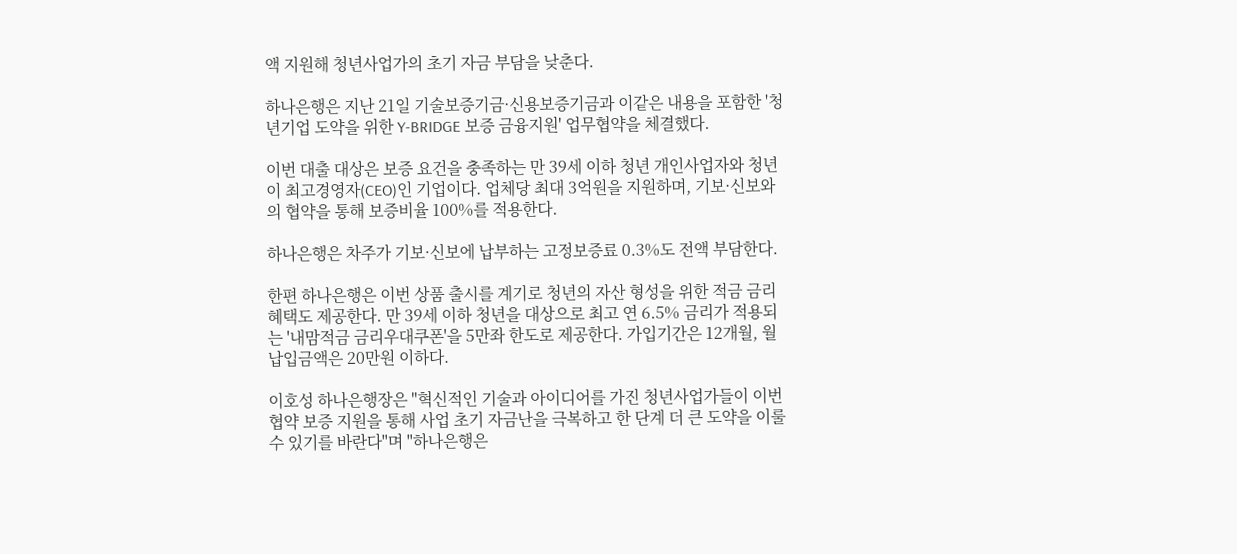액 지원해 청년사업가의 초기 자금 부담을 낮춘다.

하나은행은 지난 21일 기술보증기금·신용보증기금과 이같은 내용을 포함한 '청년기업 도약을 위한 Y-BRIDGE 보증 금융지원' 업무협약을 체결했다.

이번 대출 대상은 보증 요건을 충족하는 만 39세 이하 청년 개인사업자와 청년이 최고경영자(CEO)인 기업이다. 업체당 최대 3억원을 지원하며, 기보·신보와의 협약을 통해 보증비율 100%를 적용한다.

하나은행은 차주가 기보·신보에 납부하는 고정보증료 0.3%도 전액 부담한다.

한편 하나은행은 이번 상품 출시를 계기로 청년의 자산 형성을 위한 적금 금리 혜택도 제공한다. 만 39세 이하 청년을 대상으로 최고 연 6.5% 금리가 적용되는 '내맘적금 금리우대쿠폰'을 5만좌 한도로 제공한다. 가입기간은 12개월, 월 납입금액은 20만원 이하다.

이호성 하나은행장은 "혁신적인 기술과 아이디어를 가진 청년사업가들이 이번 협약 보증 지원을 통해 사업 초기 자금난을 극복하고 한 단계 더 큰 도약을 이룰 수 있기를 바란다"며 "하나은행은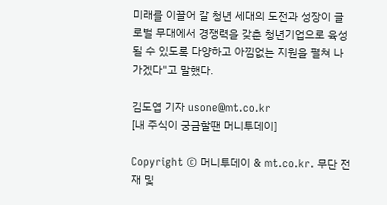미래를 이끌어 갈 청년 세대의 도전과 성장이 글로벌 무대에서 경쟁력을 갖춘 청년기업으로 육성될 수 있도록 다양하고 아낌없는 지원을 펼쳐 나가겠다"고 말했다.

김도엽 기자 usone@mt.co.kr
[내 주식이 궁금할땐 머니투데이]

Copyright © 머니투데이 & mt.co.kr. 무단 전재 및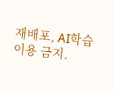재배포, AI학습 이용 금지.